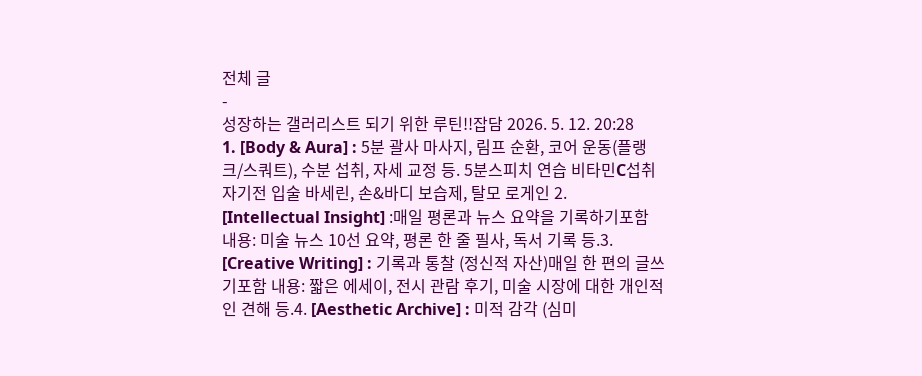전체 글
-
성장하는 갤러리스트 되기 위한 루틴!!잡담 2026. 5. 12. 20:28
1. [Body & Aura] : 5분 괄사 마사지, 림프 순환, 코어 운동(플랭크/스쿼트), 수분 섭취, 자세 교정 등. 5분스피치 연습 비타민C섭취 자기전 입술 바세린, 손&바디 보습제, 탈모 로게인 2. [Intellectual Insight] :매일 평론과 뉴스 요약을 기록하기포함 내용: 미술 뉴스 10선 요약, 평론 한 줄 필사, 독서 기록 등.3. [Creative Writing] : 기록과 통찰 (정신적 자산)매일 한 편의 글쓰기포함 내용: 짧은 에세이, 전시 관람 후기, 미술 시장에 대한 개인적인 견해 등.4. [Aesthetic Archive] : 미적 감각 (심미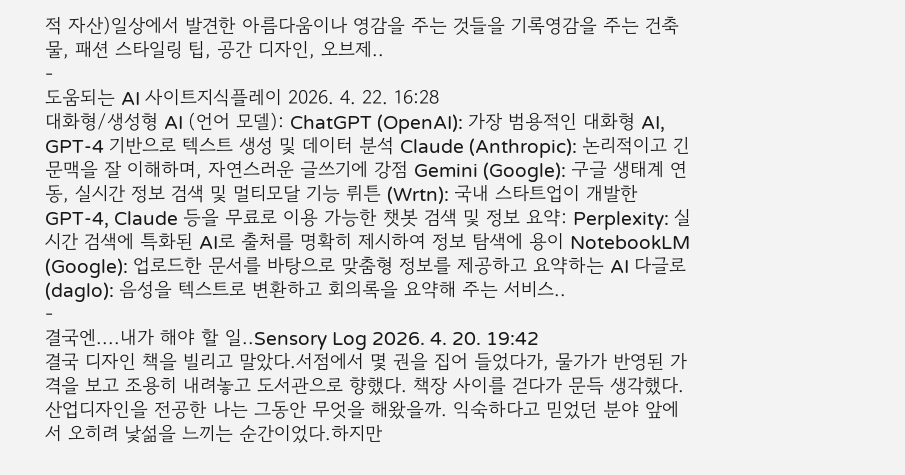적 자산)일상에서 발견한 아름다움이나 영감을 주는 것들을 기록영감을 주는 건축물, 패션 스타일링 팁, 공간 디자인, 오브제..
-
도움되는 AI 사이트지식플레이 2026. 4. 22. 16:28
대화형/생성형 AI (언어 모델): ChatGPT (OpenAI): 가장 범용적인 대화형 AI, GPT-4 기반으로 텍스트 생성 및 데이터 분석 Claude (Anthropic): 논리적이고 긴 문맥을 잘 이해하며, 자연스러운 글쓰기에 강점 Gemini (Google): 구글 생태계 연동, 실시간 정보 검색 및 멀티모달 기능 뤼튼 (Wrtn): 국내 스타트업이 개발한 GPT-4, Claude 등을 무료로 이용 가능한 챗봇 검색 및 정보 요약: Perplexity: 실시간 검색에 특화된 AI로 출처를 명확히 제시하여 정보 탐색에 용이 NotebookLM (Google): 업로드한 문서를 바탕으로 맞춤형 정보를 제공하고 요약하는 AI 다글로(daglo): 음성을 텍스트로 변환하고 회의록을 요약해 주는 서비스..
-
결국엔....내가 해야 할 일..Sensory Log 2026. 4. 20. 19:42
결국 디자인 책을 빌리고 말았다.서점에서 몇 권을 집어 들었다가, 물가가 반영된 가격을 보고 조용히 내려놓고 도서관으로 향했다. 책장 사이를 걷다가 문득 생각했다. 산업디자인을 전공한 나는 그동안 무엇을 해왔을까. 익숙하다고 믿었던 분야 앞에서 오히려 낯섦을 느끼는 순간이었다.하지만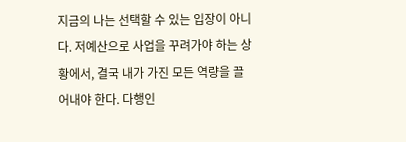지금의 나는 선택할 수 있는 입장이 아니다. 저예산으로 사업을 꾸려가야 하는 상황에서, 결국 내가 가진 모든 역량을 끌어내야 한다. 다행인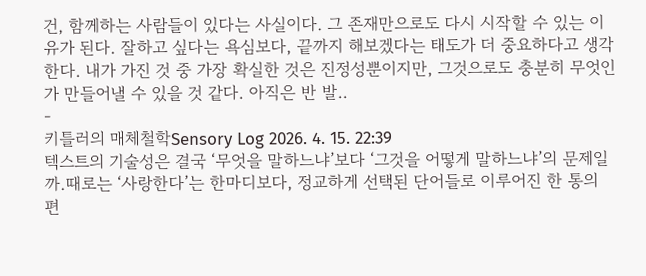건, 함께하는 사람들이 있다는 사실이다. 그 존재만으로도 다시 시작할 수 있는 이유가 된다. 잘하고 싶다는 욕심보다, 끝까지 해보겠다는 태도가 더 중요하다고 생각한다. 내가 가진 것 중 가장 확실한 것은 진정성뿐이지만, 그것으로도 충분히 무엇인가 만들어낼 수 있을 것 같다. 아직은 반 발..
-
키틀러의 매체철학Sensory Log 2026. 4. 15. 22:39
텍스트의 기술성은 결국 ‘무엇을 말하느냐’보다 ‘그것을 어떻게 말하느냐’의 문제일까.때로는 ‘사랑한다’는 한마디보다, 정교하게 선택된 단어들로 이루어진 한 통의 편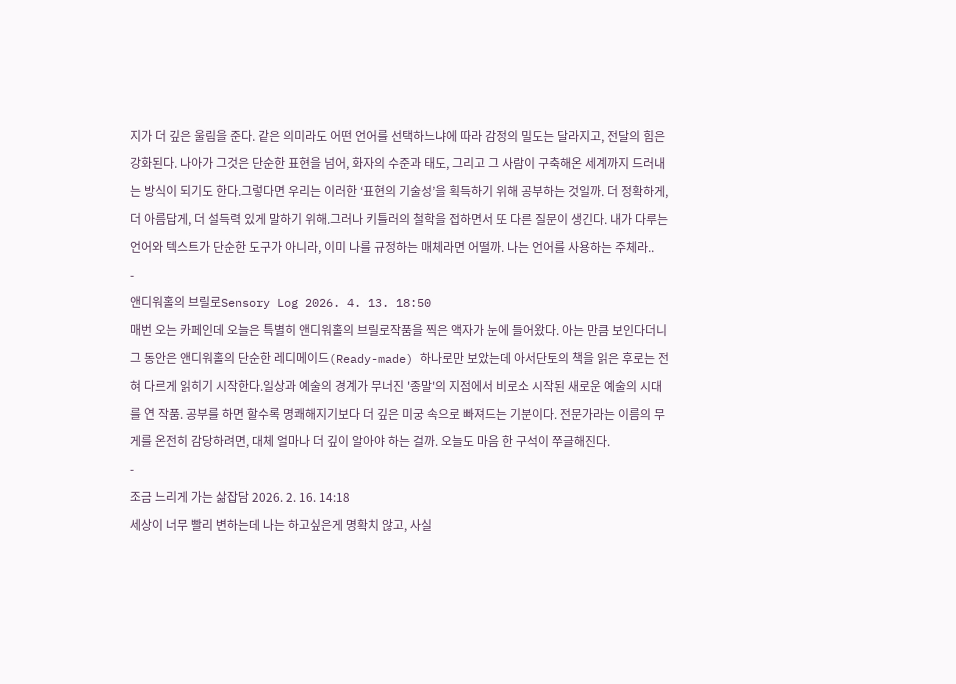지가 더 깊은 울림을 준다. 같은 의미라도 어떤 언어를 선택하느냐에 따라 감정의 밀도는 달라지고, 전달의 힘은 강화된다. 나아가 그것은 단순한 표현을 넘어, 화자의 수준과 태도, 그리고 그 사람이 구축해온 세계까지 드러내는 방식이 되기도 한다.그렇다면 우리는 이러한 ‘표현의 기술성’을 획득하기 위해 공부하는 것일까. 더 정확하게, 더 아름답게, 더 설득력 있게 말하기 위해.그러나 키틀러의 철학을 접하면서 또 다른 질문이 생긴다. 내가 다루는 언어와 텍스트가 단순한 도구가 아니라, 이미 나를 규정하는 매체라면 어떨까. 나는 언어를 사용하는 주체라..
-
앤디워홀의 브릴로Sensory Log 2026. 4. 13. 18:50
매번 오는 카페인데 오늘은 특별히 앤디워홀의 브릴로작품을 찍은 액자가 눈에 들어왔다. 아는 만큼 보인다더니 그 동안은 앤디워홀의 단순한 레디메이드(Ready-made) 하나로만 보았는데 아서단토의 책을 읽은 후로는 전혀 다르게 읽히기 시작한다.일상과 예술의 경계가 무너진 '종말'의 지점에서 비로소 시작된 새로운 예술의 시대를 연 작품. 공부를 하면 할수록 명쾌해지기보다 더 깊은 미궁 속으로 빠져드는 기분이다. 전문가라는 이름의 무게를 온전히 감당하려면, 대체 얼마나 더 깊이 알아야 하는 걸까. 오늘도 마음 한 구석이 쭈글해진다.
-
조금 느리게 가는 삶잡담 2026. 2. 16. 14:18
세상이 너무 빨리 변하는데 나는 하고싶은게 명확치 않고, 사실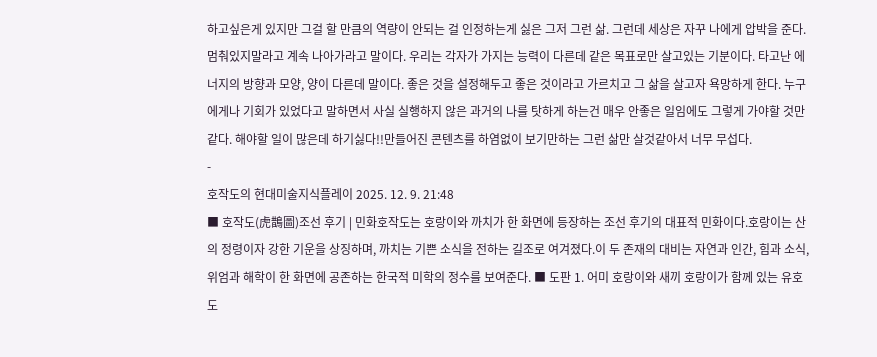하고싶은게 있지만 그걸 할 만큼의 역량이 안되는 걸 인정하는게 싫은 그저 그런 삶. 그런데 세상은 자꾸 나에게 압박을 준다. 멈춰있지말라고 계속 나아가라고 말이다. 우리는 각자가 가지는 능력이 다른데 같은 목표로만 살고있는 기분이다. 타고난 에너지의 방향과 모양, 양이 다른데 말이다. 좋은 것을 설정해두고 좋은 것이라고 가르치고 그 삶을 살고자 욕망하게 한다. 누구에게나 기회가 있었다고 말하면서 사실 실행하지 않은 과거의 나를 탓하게 하는건 매우 안좋은 일임에도 그렇게 가야할 것만 같다. 해야할 일이 많은데 하기싫다!!만들어진 콘텐츠를 하염없이 보기만하는 그런 삶만 살것같아서 너무 무섭다.
-
호작도의 현대미술지식플레이 2025. 12. 9. 21:48
■ 호작도(虎鵲圖)조선 후기 | 민화호작도는 호랑이와 까치가 한 화면에 등장하는 조선 후기의 대표적 민화이다.호랑이는 산의 정령이자 강한 기운을 상징하며, 까치는 기쁜 소식을 전하는 길조로 여겨졌다.이 두 존재의 대비는 자연과 인간, 힘과 소식, 위엄과 해학이 한 화면에 공존하는 한국적 미학의 정수를 보여준다. ■ 도판 1. 어미 호랑이와 새끼 호랑이가 함께 있는 유호도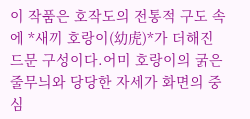이 작품은 호작도의 전통적 구도 속에 *새끼 호랑이(幼虎)*가 더해진 드문 구성이다.어미 호랑이의 굵은 줄무늬와 당당한 자세가 화면의 중심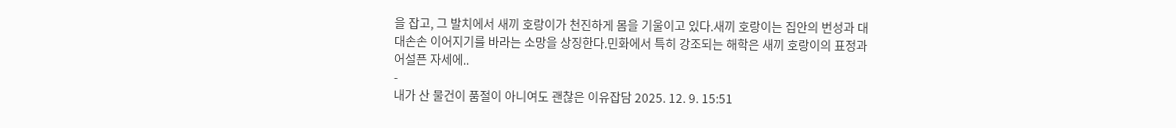을 잡고, 그 발치에서 새끼 호랑이가 천진하게 몸을 기울이고 있다.새끼 호랑이는 집안의 번성과 대대손손 이어지기를 바라는 소망을 상징한다.민화에서 특히 강조되는 해학은 새끼 호랑이의 표정과 어설픈 자세에..
-
내가 산 물건이 품절이 아니여도 괜찮은 이유잡담 2025. 12. 9. 15:51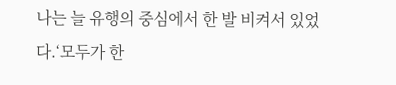나는 늘 유행의 중심에서 한 발 비켜서 있었다.‘모두가 한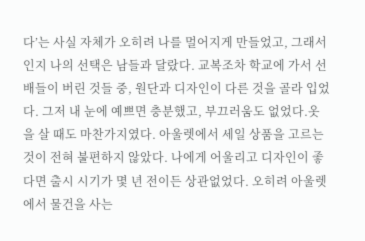다’는 사실 자체가 오히려 나를 멀어지게 만들었고, 그래서인지 나의 선택은 남들과 달랐다. 교복조차 학교에 가서 선배들이 버린 것들 중, 원단과 디자인이 다른 것을 골라 입었다. 그저 내 눈에 예쁘면 충분했고, 부끄러움도 없었다.옷을 살 때도 마찬가지였다. 아울렛에서 세일 상품을 고르는 것이 전혀 불편하지 않았다. 나에게 어울리고 디자인이 좋다면 출시 시기가 몇 년 전이든 상관없었다. 오히려 아울렛에서 물건을 사는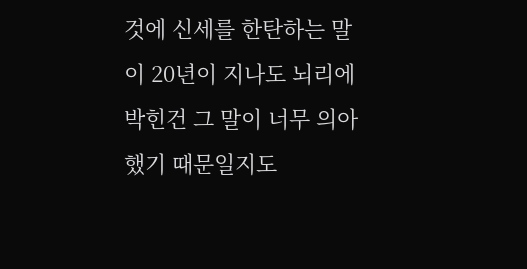것에 신세를 한탄하는 말이 20년이 지나도 뇌리에 박힌건 그 말이 너무 의아했기 때문일지도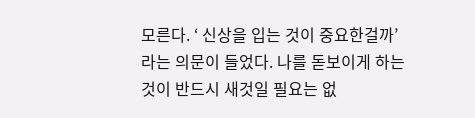모른다. ‘ 신상을 입는 것이 중요한걸까’ 라는 의문이 들었다. 나를 돋보이게 하는 것이 반드시 새것일 필요는 없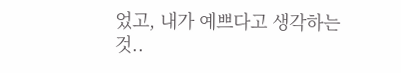었고, 내가 예쁘다고 생각하는 것..